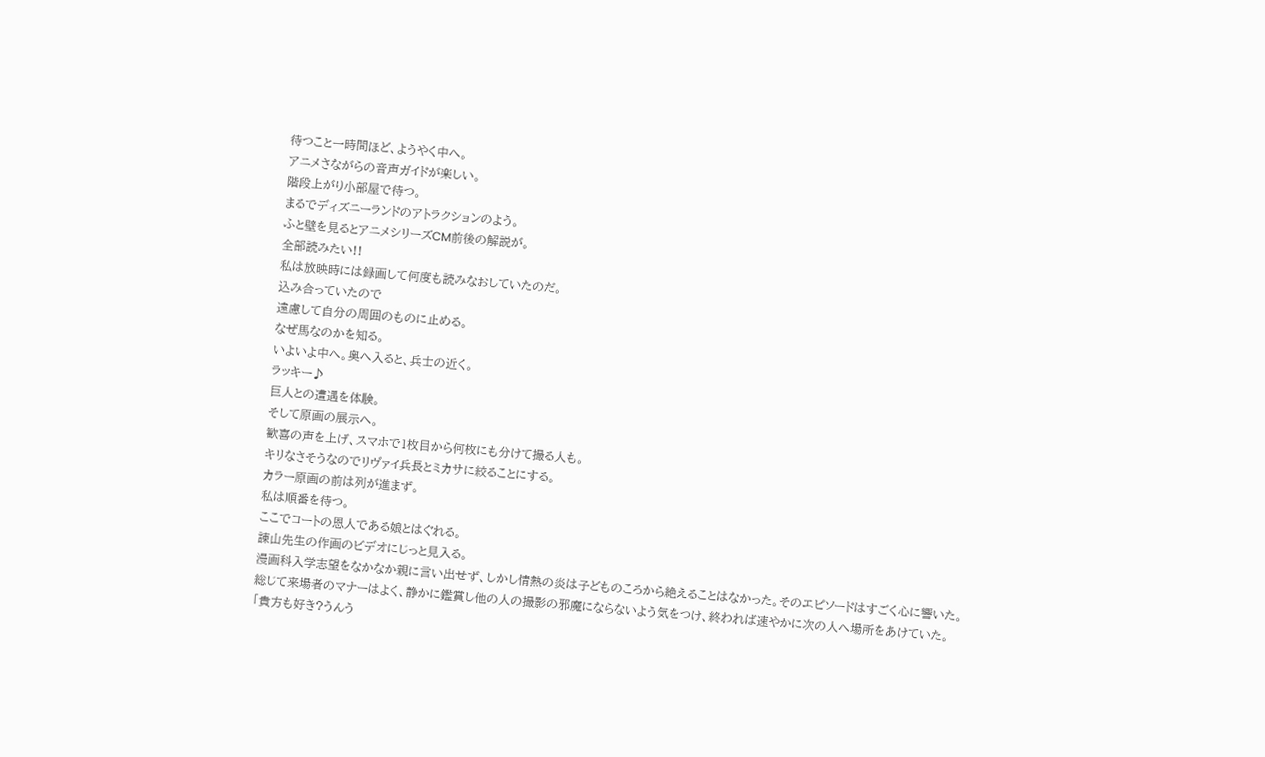待つこと一時間ほど、ようやく中へ。
アニメさながらの音声ガイドが楽しい。
階段上がり小部屋で待つ。
まるでディズニーランドのアトラクションのよう。
ふと壁を見るとアニメシリーズCM前後の解説が。
全部読みたい!!
私は放映時には録画して何度も読みなおしていたのだ。
込み合っていたので
遠慮して自分の周囲のものに止める。
なぜ馬なのかを知る。
いよいよ中へ。奥へ入ると、兵士の近く。
ラッキー♪
巨人との遭遇を体験。
そして原画の展示へ。
歓喜の声を上げ、スマホで1枚目から何枚にも分けて撮る人も。
キリなさそうなのでリヴァイ兵長とミカサに絞ることにする。
カラー原画の前は列が進まず。
私は順番を待つ。
ここでコートの恩人である娘とはぐれる。
諌山先生の作画のビデオにじっと見入る。
漫画科入学志望をなかなか親に言い出せず、しかし情熱の炎は子どものころから絶えることはなかった。そのエピソードはすごく心に響いた。
総じて来場者のマナーはよく、静かに鑑賞し他の人の撮影の邪魔にならないよう気をつけ、終われば速やかに次の人へ場所をあけていた。
「貴方も好き?うんう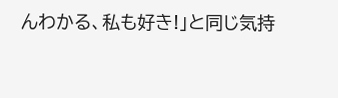んわかる、私も好き!」と同じ気持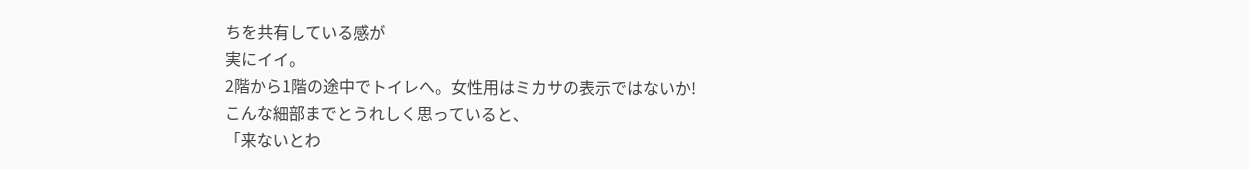ちを共有している感が
実にイイ。
2階から1階の途中でトイレへ。女性用はミカサの表示ではないか!
こんな細部までとうれしく思っていると、
「来ないとわ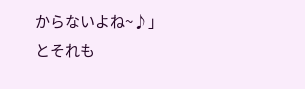からないよね~♪」
とそれも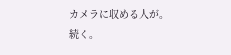カメラに収める人が。
続く。